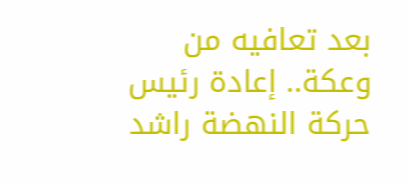بعد تعافيه من وعكة.. إعادة رئيس حركة النهضة راشد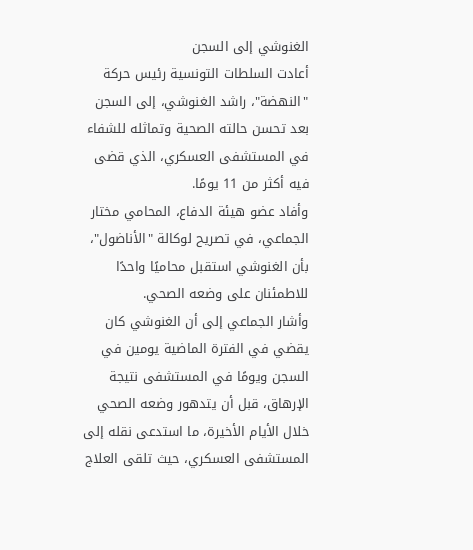الغنوشي إلى السجن
أعادت السلطات التونسية رئيس حركة "النهضة"، راشد الغنوشي، إلى السجن بعد تحسن حالته الصحية وتماثله للشفاء في المستشفى العسكري، الذي قضى فيه أكثر من 11 يومًا.
وأفاد عضو هيئة الدفاع، المحامي مختار الجماعي، في تصريح لوكالة "الأناضول"، بأن الغنوشي استقبل محاميًا واحدًا للاطمئنان على وضعه الصحي.
وأشار الجماعي إلى أن الغنوشي كان يقضي في الفترة الماضية يومين في السجن ويومًا في المستشفى نتيجة الإرهاق، قبل أن يتدهور وضعه الصحي خلال الأيام الأخيرة، ما استدعى نقله إلى المستشفى العسكري، حيث تلقى العلاج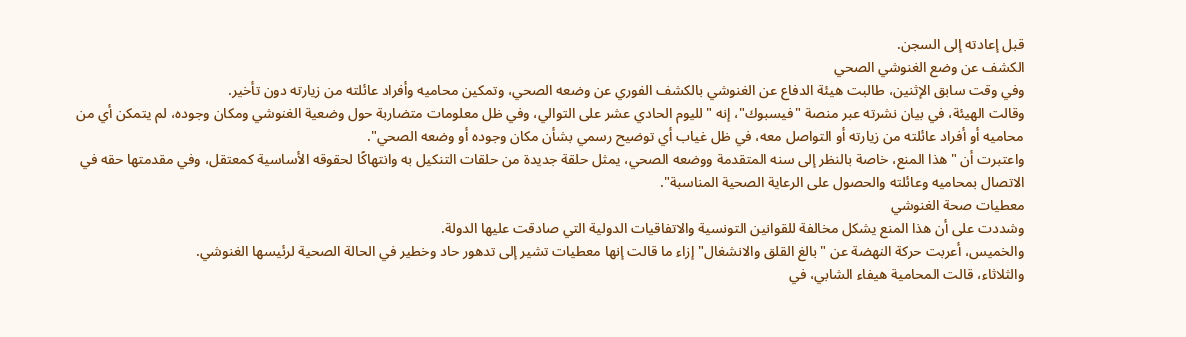قبل إعادته إلى السجن.
الكشف عن وضع الغنوشي الصحي
وفي وقت سابق الإثنين، طالبت هيئة الدفاع عن الغنوشي بالكشف الفوري عن وضعه الصحي، وتمكين محاميه وأفراد عائلته من زيارته دون تأخير.
وقالت الهيئة، في بيان نشرته عبر منصة "فيسبوك"، إنه "لليوم الحادي عشر على التوالي، وفي ظل معلومات متضاربة حول وضعية الغنوشي ومكان وجوده، لم يتمكن أي من محاميه أو أفراد عائلته من زيارته أو التواصل معه، في ظل غياب أي توضيح رسمي بشأن مكان وجوده أو وضعه الصحي".
واعتبرت أن "هذا المنع، خاصة بالنظر إلى سنه المتقدمة ووضعه الصحي، يمثل حلقة جديدة من حلقات التنكيل به وانتهاكًا لحقوقه الأساسية كمعتقل، وفي مقدمتها حقه في الاتصال بمحاميه وعائلته والحصول على الرعاية الصحية المناسبة".
معطيات صحة الغنوشي
وشددت على أن هذا المنع يشكل مخالفة للقوانين التونسية والاتفاقيات الدولية التي صادقت عليها الدولة.
والخميس، أعربت حركة النهضة عن "بالغ القلق والانشغال" إزاء ما قالت إنها معطيات تشير إلى تدهور حاد وخطير في الحالة الصحية لرئيسها الغنوشي.
والثلاثاء، قالت المحامية هيفاء الشابي، في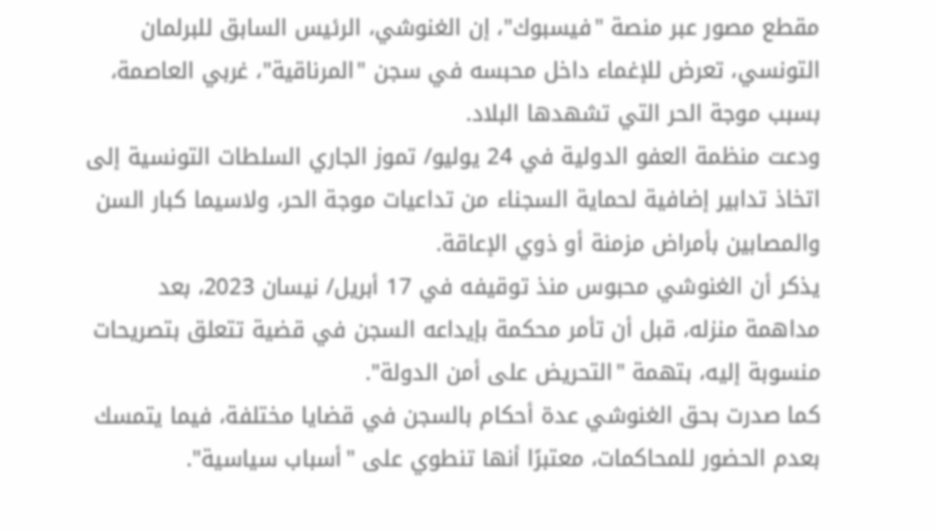مقطع مصور عبر منصة "فيسبوك"، إن الغنوشي، الرئيس السابق للبرلمان التونسي، تعرض للإغماء داخل محبسه في سجن "المرناقية"، غربي العاصمة، بسبب موجة الحر التي تشهدها البلاد.
ودعت منظمة العفو الدولية في 24 يوليو/ تموز الجاري السلطات التونسية إلى اتخاذ تدابير إضافية لحماية السجناء من تداعيات موجة الحر، ولاسيما كبار السن والمصابين بأمراض مزمنة أو ذوي الإعاقة.
يذكر أن الغنوشي محبوس منذ توقيفه في 17 أبريل/ نيسان 2023، بعد مداهمة منزله، قبل أن تأمر محكمة بإيداعه السجن في قضية تتعلق بتصريحات منسوبة إليه، بتهمة "التحريض على أمن الدولة".
كما صدرت بحق الغنوشي عدة أحكام بالسجن في قضايا مختلفة، فيما يتمسك بعدم الحضور للمحاكمات، معتبرًا أنها تنطوي على "أسباب سياسية".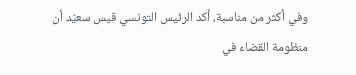وفي أكثر من مناسبة، أكد الرئيس التونسي قيس سعيّد أن منظومة القضاء في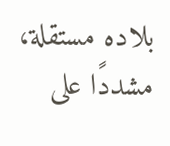بلاده مستقلة، مشددًا على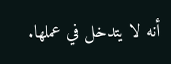أنه لا يتدخل في عملها.